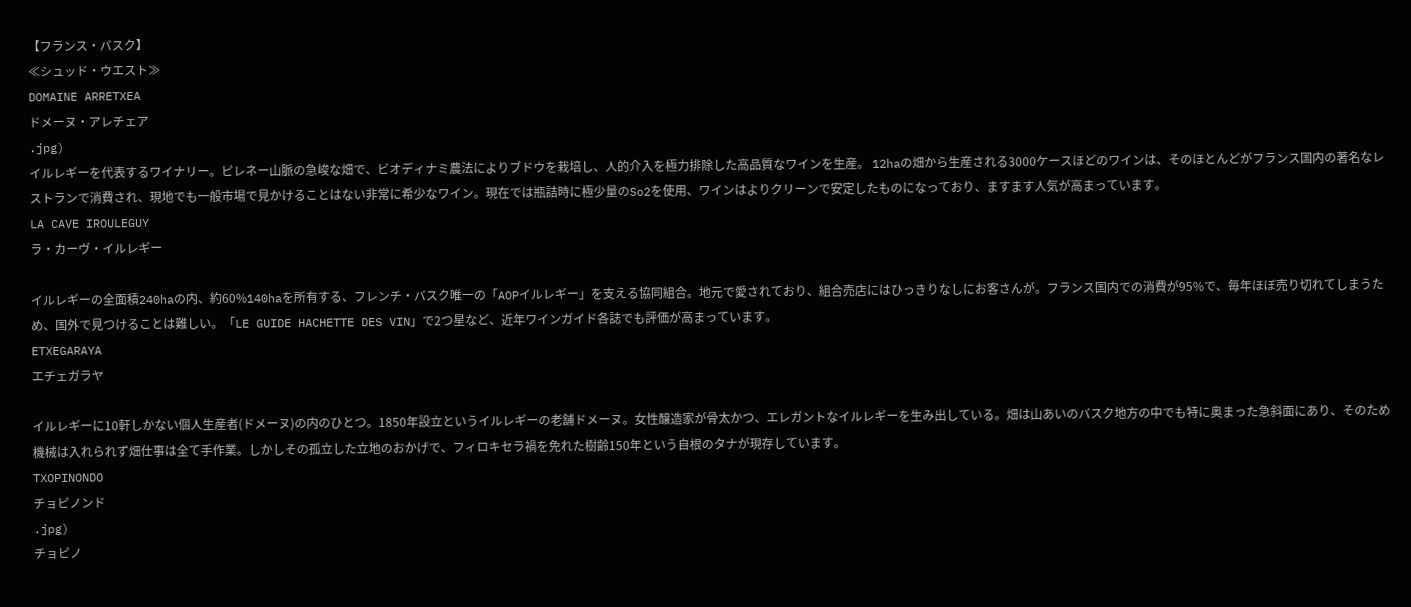【フランス・バスク】
≪シュッド・ウエスト≫
DOMAINE ARRETXEA
ドメーヌ・アレチェア
.jpg)
イルレギーを代表するワイナリー。ピレネー山脈の急峻な畑で、ビオディナミ農法によりブドウを栽培し、人的介入を極力排除した高品質なワインを生産。 12haの畑から生産される3000ケースほどのワインは、そのほとんどがフランス国内の著名なレストランで消費され、現地でも一般市場で見かけることはない非常に希少なワイン。現在では瓶詰時に極少量のSo2を使用、ワインはよりクリーンで安定したものになっており、ますます人気が高まっています。
LA CAVE IROULEGUY
ラ・カーヴ・イルレギー

イルレギーの全面積240haの内、約60%140haを所有する、フレンチ・バスク唯一の「AOPイルレギー」を支える協同組合。地元で愛されており、組合売店にはひっきりなしにお客さんが。フランス国内での消費が95%で、毎年ほぼ売り切れてしまうため、国外で見つけることは難しい。「LE GUIDE HACHETTE DES VIN」で2つ星など、近年ワインガイド各誌でも評価が高まっています。
ETXEGARAYA
エチェガラヤ

イルレギーに10軒しかない個人生産者(ドメーヌ)の内のひとつ。1850年設立というイルレギーの老舗ドメーヌ。女性醸造家が骨太かつ、エレガントなイルレギーを生み出している。畑は山あいのバスク地方の中でも特に奥まった急斜面にあり、そのため機械は入れられず畑仕事は全て手作業。しかしその孤立した立地のおかげで、フィロキセラ禍を免れた樹齢150年という自根のタナが現存しています。
TXOPINONDO
チョピノンド
.jpg)
チョピノ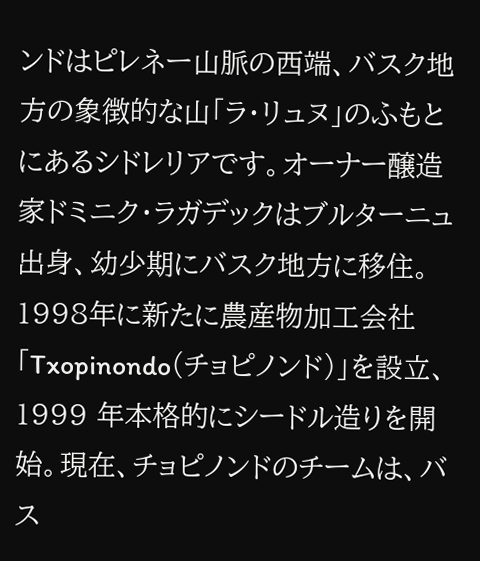ンドはピレネー山脈の西端、バスク地方の象徴的な山「ラ・リュヌ」のふもとにあるシドレリアです。オーナー醸造家ドミニク・ラガデックはブルターニュ出身、幼少期にバスク地方に移住。1998年に新たに農産物加工会社「Txopinondo(チョピノンド)」を設立、1999 年本格的にシードル造りを開始。現在、チョピノンドのチームは、バス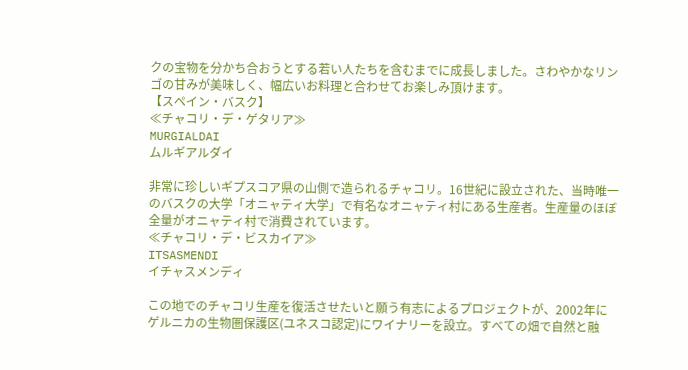クの宝物を分かち合おうとする若い人たちを含むまでに成長しました。さわやかなリンゴの甘みが美味しく、幅広いお料理と合わせてお楽しみ頂けます。
【スペイン・バスク】
≪チャコリ・デ・ゲタリア≫
MURGIALDAI
ムルギアルダイ

非常に珍しいギプスコア県の山側で造られるチャコリ。16世紀に設立された、当時唯一のバスクの大学「オニャティ大学」で有名なオニャティ村にある生産者。生産量のほぼ全量がオニャティ村で消費されています。
≪チャコリ・デ・ビスカイア≫
ITSASMENDI
イチャスメンディ

この地でのチャコリ生産を復活させたいと願う有志によるプロジェクトが、2002年にゲルニカの生物圏保護区(ユネスコ認定)にワイナリーを設立。すべての畑で自然と融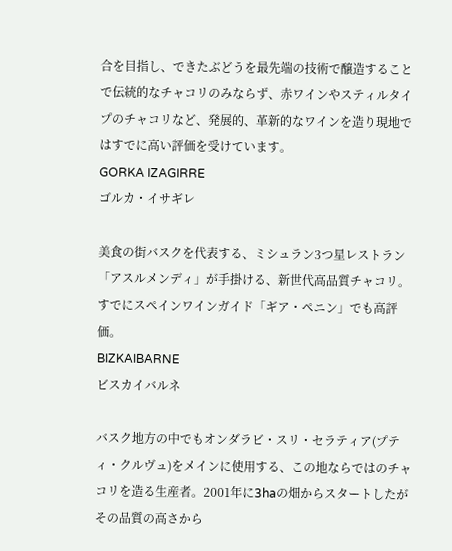合を目指し、できたぶどうを最先端の技術で醸造することで伝統的なチャコリのみならず、赤ワインやスティルタイプのチャコリなど、発展的、革新的なワインを造り現地ではすでに高い評価を受けています。
GORKA IZAGIRRE
ゴルカ・イサギレ

美食の街バスクを代表する、ミシュラン3つ星レストラン「アスルメンディ」が手掛ける、新世代高品質チャコリ。すでにスペインワインガイド「ギア・ペニン」でも高評価。
BIZKAIBARNE
ビスカイバルネ

バスク地方の中でもオンダラビ・スリ・セラティア(プティ・クルヴュ)をメインに使用する、この地ならではのチャコリを造る生産者。2001年に3haの畑からスタートしたがその品質の高さから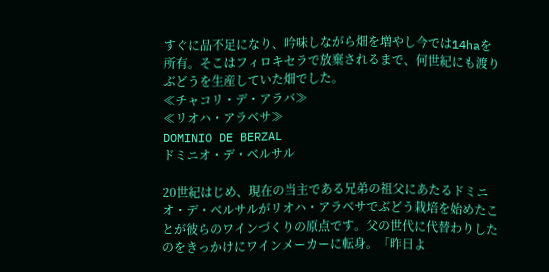すぐに品不足になり、吟味しながら畑を増やし今では14haを所有。そこはフィロキセラで放棄されるまで、何世紀にも渡りぶどうを生産していた畑でした。
≪チャコリ・デ・アラバ≫
≪リオハ・アラベサ≫
DOMINIO DE BERZAL
ドミニオ・デ・ベルサル

20世紀はじめ、現在の当主である兄弟の祖父にあたるドミニオ・デ・ベルサルがリオハ・アラベサでぶどう栽培を始めたことが彼らのワインづくりの原点です。父の世代に代替わりしたのをきっかけにワインメーカーに転身。「昨日よ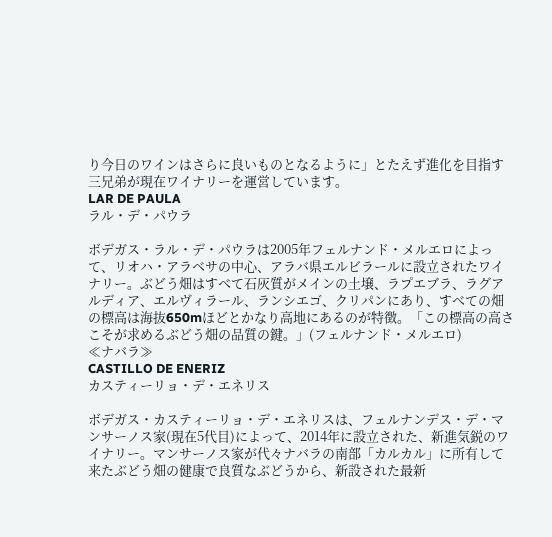り今日のワインはさらに良いものとなるように」とたえず進化を目指す三兄弟が現在ワイナリーを運営しています。
LAR DE PAULA
ラル・デ・パウラ

ボデガス・ラル・デ・パウラは2005年フェルナンド・メルエロによって、リオハ・アラベサの中心、アラバ県エルビラールに設立されたワイナリー。ぶどう畑はすべて石灰質がメインの土壌、ラプエブラ、ラグアルディア、エルヴィラール、ランシエゴ、クリパンにあり、すべての畑の標高は海抜650mほどとかなり高地にあるのが特徴。「この標高の高さこそが求めるぶどう畑の品質の鍵。」(フェルナンド・メルエロ)
≪ナバラ≫
CASTILLO DE ENERIZ
カスティーリョ・デ・エネリス

ボデガス・カスティーリョ・デ・エネリスは、フェルナンデス・デ・マンサーノス家(現在5代目)によって、2014年に設立された、新進気鋭のワイナリー。マンサーノス家が代々ナバラの南部「カルカル」に所有して来たぶどう畑の健康で良質なぶどうから、新設された最新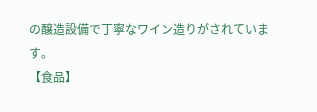の醸造設備で丁寧なワイン造りがされています。
【食品】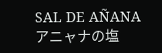SAL DE AÑANA
アニャナの塩